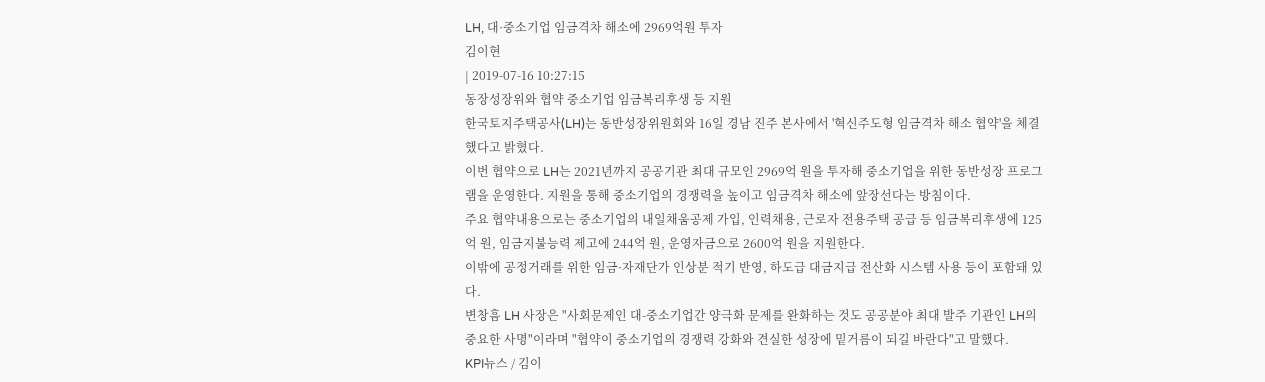LH, 대·중소기업 임금격차 해소에 2969억원 투자
김이현
| 2019-07-16 10:27:15
동장성장위와 협약 중소기업 임금복리후생 등 지원
한국토지주택공사(LH)는 동반성장위원회와 16일 경남 진주 본사에서 '혁신주도형 임금격차 해소 협약'을 체결했다고 밝혔다.
이번 협약으로 LH는 2021년까지 공공기관 최대 규모인 2969억 원을 투자해 중소기업을 위한 동반성장 프로그램을 운영한다. 지원을 통해 중소기업의 경쟁력을 높이고 임금격차 해소에 앞장선다는 방침이다.
주요 협약내용으로는 중소기업의 내일채움공제 가입, 인력채용, 근로자 전용주택 공급 등 임금복리후생에 125억 원, 임금지불능력 제고에 244억 원, 운영자금으로 2600억 원을 지원한다.
이밖에 공정거래를 위한 임금·자재단가 인상분 적기 반영, 하도급 대금지급 전산화 시스템 사용 등이 포함돼 있다.
변창흠 LH 사장은 "사회문제인 대-중소기업간 양극화 문제를 완화하는 것도 공공분야 최대 발주 기관인 LH의 중요한 사명"이라며 "협약이 중소기업의 경쟁력 강화와 견실한 성장에 밑거름이 되길 바란다"고 말했다.
KPI뉴스 / 김이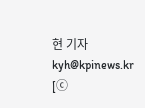현 기자 kyh@kpinews.kr
[ⓒ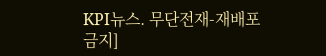KPI뉴스. 무단전재-재배포 금지]